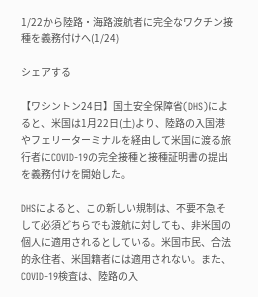1/22から陸路・海路渡航者に完全なワクチン接種を義務付けへ(1/24)

シェアする

【ワシントン24日】国土安全保障省(DHS)によると、米国は1月22日(土)より、陸路の入国港やフェリーターミナルを経由して米国に渡る旅行者にCOVID-19の完全接種と接種証明書の提出を義務付けを開始した。

DHSによると、この新しい規制は、不要不急そして必須どちらでも渡航に対しても、非米国の個人に適用されるとしている。米国市民、合法的永住者、米国籍者には適用されない。また、COVID-19検査は、陸路の入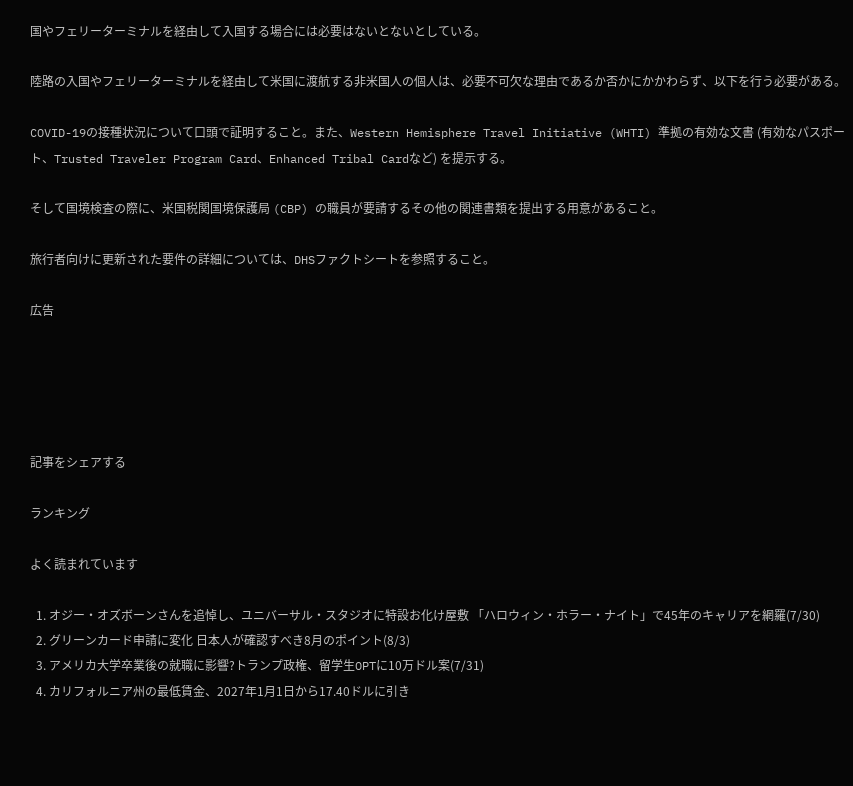国やフェリーターミナルを経由して入国する場合には必要はないとないとしている。

陸路の入国やフェリーターミナルを経由して米国に渡航する非米国人の個人は、必要不可欠な理由であるか否かにかかわらず、以下を行う必要がある。

COVID-19の接種状況について口頭で証明すること。また、Western Hemisphere Travel Initiative (WHTI) 準拠の有効な文書 (有効なパスポート、Trusted Traveler Program Card、Enhanced Tribal Cardなど) を提示する。

そして国境検査の際に、米国税関国境保護局 (CBP) の職員が要請するその他の関連書類を提出する用意があること。

旅行者向けに更新された要件の詳細については、DHSファクトシートを参照すること。

広告





記事をシェアする

ランキング

よく読まれています

  1. オジー・オズボーンさんを追悼し、ユニバーサル・スタジオに特設お化け屋敷 「ハロウィン・ホラー・ナイト」で45年のキャリアを網羅(7/30)
  2. グリーンカード申請に変化 日本人が確認すべき8月のポイント(8/3)
  3. アメリカ大学卒業後の就職に影響?トランプ政権、留学生OPTに10万ドル案(7/31)
  4. カリフォルニア州の最低賃金、2027年1月1日から17.40ドルに引き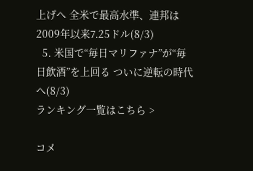上げへ 全米で最高水準、連邦は2009年以来7.25ドル(8/3)
  5. 米国で“毎日マリファナ”が“毎日飲酒”を上回る ついに逆転の時代へ(8/3)
ランキング一覧はこちら >

コメ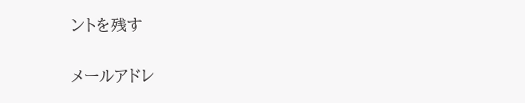ントを残す

メールアドレ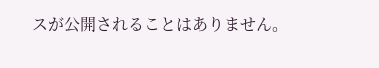スが公開されることはありません。